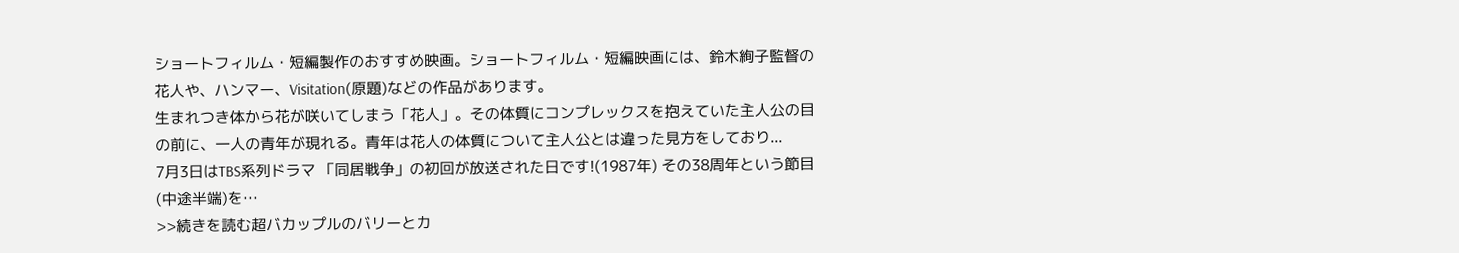ショートフィルム・短編製作のおすすめ映画。ショートフィルム・短編映画には、鈴木絢子監督の花人や、ハンマー、Visitation(原題)などの作品があります。
生まれつき体から花が咲いてしまう「花人」。その体質にコンプレックスを抱えていた主人公の目の前に、一人の青年が現れる。青年は花人の体質について主人公とは違った見方をしており...
7月3日はTBS系列ドラマ 「同居戦争」の初回が放送された日です!(1987年) その38周年という節目(中途半端)を…
>>続きを読む超バカップルのバリーとカ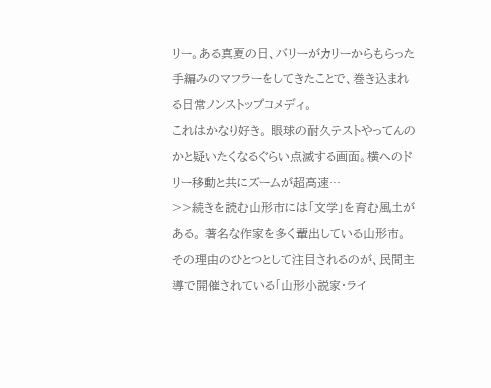リー。ある真夏の日、バリーがカリーからもらった手編みのマフラーをしてきたことで、巻き込まれる日常ノンストップコメディ。
これはかなり好き。 眼球の耐久テストやってんのかと疑いたくなるぐらい点滅する画面。横へのドリー移動と共にズームが超高速…
>>続きを読む山形市には「文学」を育む風土がある。 著名な作家を多く輩出している山形市。その理由のひとつとして注目されるのが、民間主導で開催されている「山形小説家・ライ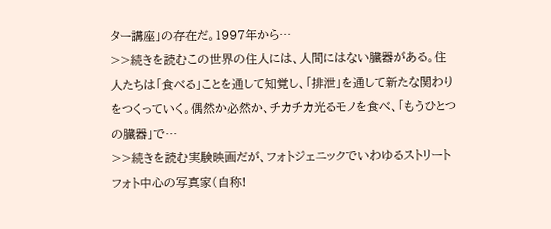ター講座」の存在だ。1997年から…
>>続きを読むこの世界の住人には、人間にはない臓器がある。住人たちは「食べる」ことを通して知覚し、「排泄」を通して新たな関わりをつくっていく。偶然か必然か、チカチカ光るモノを食べ、「もうひとつの臓器」で…
>>続きを読む実験映画だが、フォトジェニックでいわゆるストリートフォト中心の写真家(自称!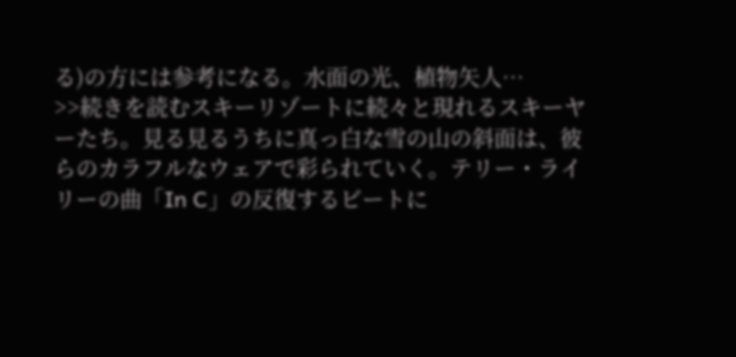る)の方には参考になる。水面の光、植物矢人…
>>続きを読むスキーリゾートに続々と現れるスキーヤーたち。見る見るうちに真っ白な雪の山の斜面は、彼らのカラフルなウェアで彩られていく。テリー・ライリーの曲「In C」の反復するビートに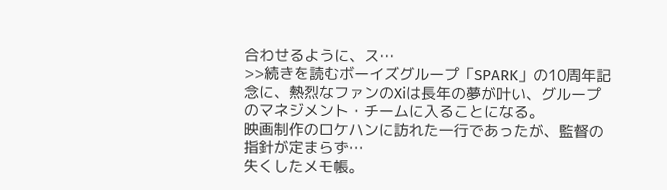合わせるように、ス…
>>続きを読むボーイズグループ「SPARK」の10周年記念に、熱烈なファンのXiは長年の夢が叶い、グループのマネジメント・チームに入ることになる。
映画制作のロケハンに訪れた一行であったが、監督の指針が定まらず…
失くしたメモ帳。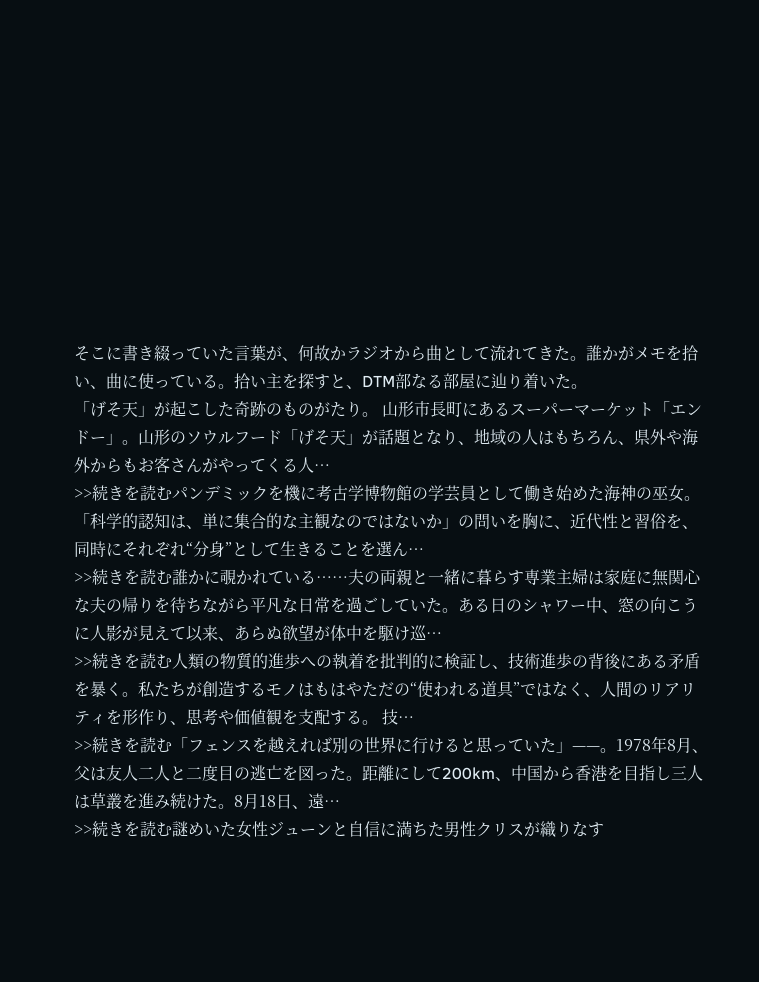そこに書き綴っていた言葉が、何故かラジオから曲として流れてきた。誰かがメモを拾い、曲に使っている。拾い主を探すと、DTM部なる部屋に辿り着いた。
「げそ天」が起こした奇跡のものがたり。 山形市長町にあるスーパーマーケット「エンドー」。山形のソウルフード「げそ天」が話題となり、地域の人はもちろん、県外や海外からもお客さんがやってくる人…
>>続きを読むパンデミックを機に考古学博物館の学芸員として働き始めた海神の巫⼥。「科学的認知は、単に集合的な主観なのではないか」の問いを胸に、近代性と習俗を、同時にそれぞれ“分⾝”として⽣きることを選ん…
>>続きを読む誰かに覗かれている……夫の両親と一緒に暮らす専業主婦は家庭に無関心な夫の帰りを待ちながら平凡な日常を過ごしていた。ある日のシャワー中、窓の向こうに人影が見えて以来、あらぬ欲望が体中を駆け巡…
>>続きを読む人類の物質的進歩への執着を批判的に検証し、技術進歩の背後にある矛盾を暴く。私たちが創造するモノはもはやただの“使われる道具”ではなく、人間のリアリティを形作り、思考や価値観を支配する。 技…
>>続きを読む「フェンスを越えれば別の世界に⾏けると思っていた」——。1978年8⽉、⽗は友⼈⼆⼈と⼆度⽬の逃亡を図った。距離にして200km、中国から⾹港を⽬指し三⼈は草叢を進み続けた。8⽉18⽇、遠…
>>続きを読む謎めいた女性ジューンと自信に満ちた男性クリスが織りなす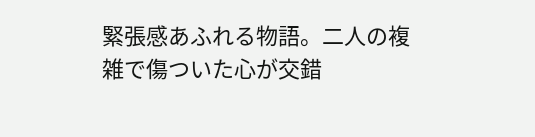緊張感あふれる物語。二人の複雑で傷ついた心が交錯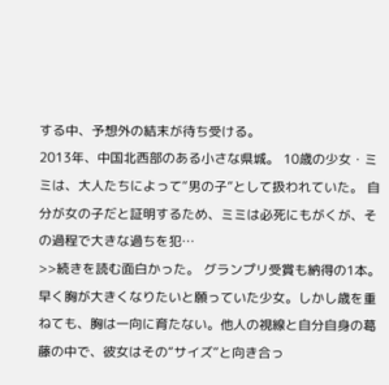する中、予想外の結末が待ち受ける。
2013年、中国北西部のある小さな県城。 10歳の少女・ミミは、大人たちによって“男の子”として扱われていた。 自分が女の子だと証明するため、ミミは必死にもがくが、その過程で大きな過ちを犯…
>>続きを読む面白かった。 グランプリ受賞も納得の1本。
早く胸が大きくなりたいと願っていた少女。しかし歳を重ねても、胸は一向に育たない。他人の視線と自分自身の葛藤の中で、彼女はその“サイズ”と向き合っ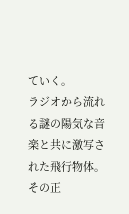ていく。
ラジオから流れる謎の陽気な音楽と共に激写された飛行物体。 その正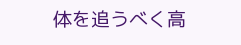体を追うべく高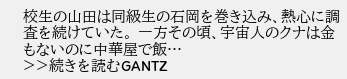校生の山田は同級生の石岡を巻き込み、熱心に調査を続けていた。 一方その頃、宇宙人のクナは金もないのに中華屋で飯…
>>続きを読むGANTZ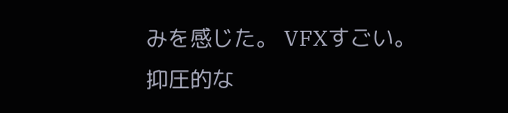みを感じた。 VFXすごい。
抑圧的な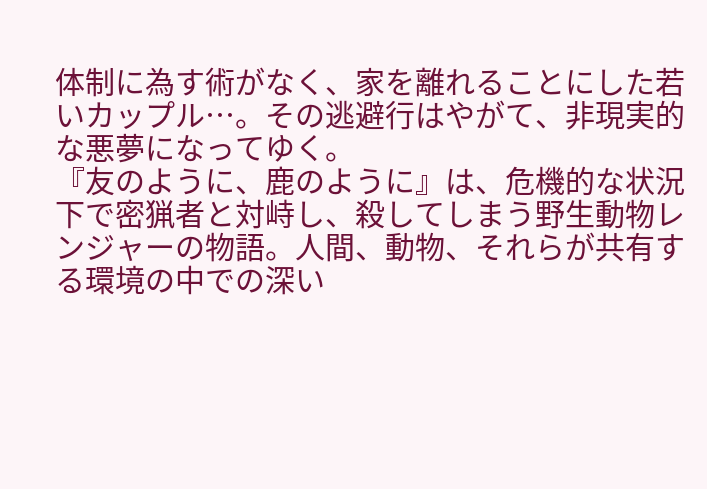体制に為す術がなく、家を離れることにした若いカップル…。その逃避行はやがて、非現実的な悪夢になってゆく。
『友のように、鹿のように』は、危機的な状況下で密猟者と対峙し、殺してしまう野生動物レンジャーの物語。人間、動物、それらが共有する環境の中での深い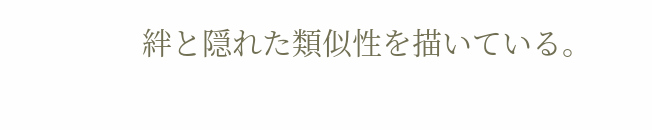絆と隠れた類似性を描いている。